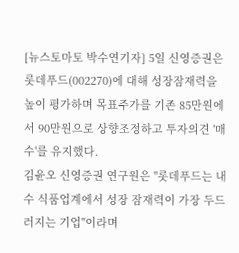[뉴스토마토 박수연기자] 5일 신영증권은
롯데푸드(002270)에 대해 성장잠재력을 높이 평가하며 목표주가를 기존 85만원에서 90만원으로 상향조정하고 투자의견 '매수'를 유지했다.
김윤오 신영증권 연구원은 "롯데푸드는 내수 식품업계에서 성장 잠재력이 가장 두드러지는 기업"이라며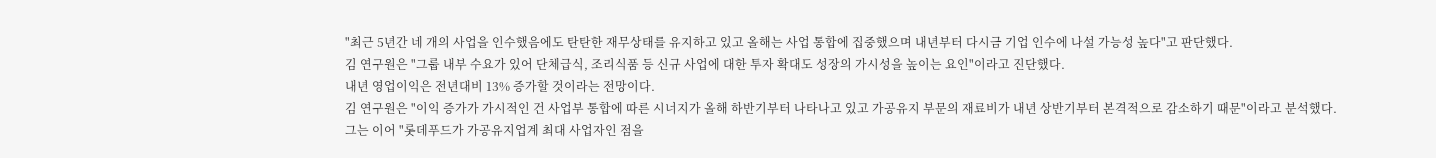"최근 5년간 네 개의 사업을 인수했음에도 탄탄한 재무상태를 유지하고 있고 올해는 사업 통합에 집중했으며 내년부터 다시금 기업 인수에 나설 가능성 높다"고 판단했다.
김 연구원은 "그룹 내부 수요가 있어 단체급식, 조리식품 등 신규 사업에 대한 투자 확대도 성장의 가시성을 높이는 요인"이라고 진단했다.
내년 영업이익은 전년대비 13% 증가할 것이라는 전망이다.
김 연구원은 "이익 증가가 가시적인 건 사업부 통합에 따른 시너지가 올해 하반기부터 나타나고 있고 가공유지 부문의 재료비가 내년 상반기부터 본격적으로 감소하기 때문"이라고 분석했다.
그는 이어 "롯데푸드가 가공유지업계 최대 사업자인 점을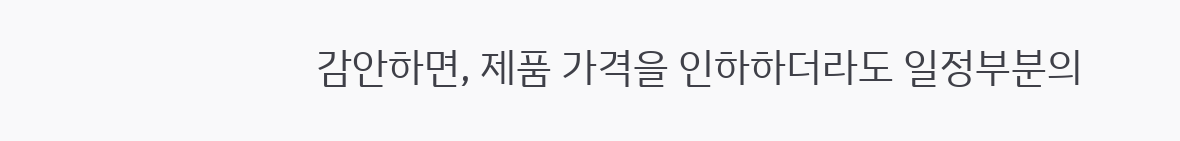감안하면, 제품 가격을 인하하더라도 일정부분의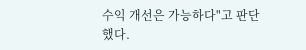수익 개선은 가능하다"고 판단했다.